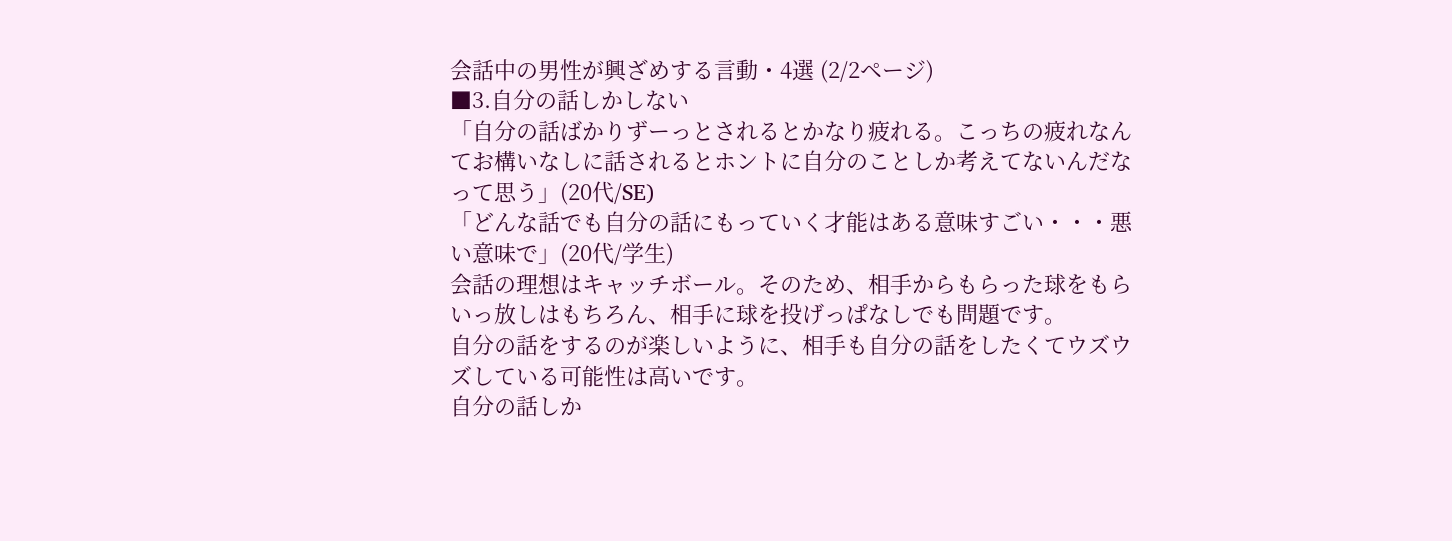会話中の男性が興ざめする言動・4選 (2/2ページ)
■3.自分の話しかしない
「自分の話ばかりずーっとされるとかなり疲れる。こっちの疲れなんてお構いなしに話されるとホントに自分のことしか考えてないんだなって思う」(20代/SE)
「どんな話でも自分の話にもっていく才能はある意味すごい・・・悪い意味で」(20代/学生)
会話の理想はキャッチボール。そのため、相手からもらった球をもらいっ放しはもちろん、相手に球を投げっぱなしでも問題です。
自分の話をするのが楽しいように、相手も自分の話をしたくてウズウズしている可能性は高いです。
自分の話しか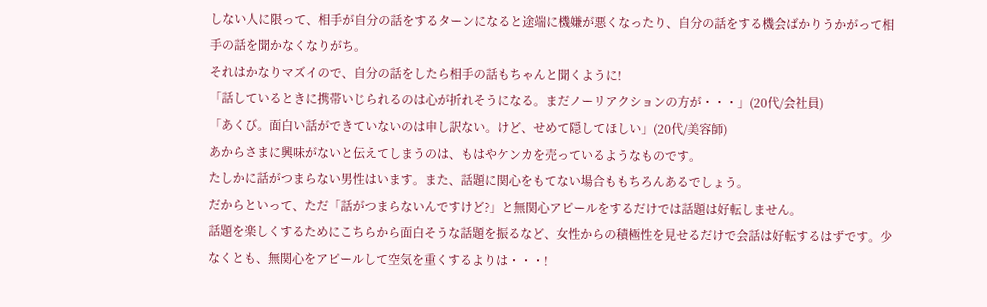しない人に限って、相手が自分の話をするターンになると途端に機嫌が悪くなったり、自分の話をする機会ばかりうかがって相手の話を聞かなくなりがち。
それはかなりマズイので、自分の話をしたら相手の話もちゃんと聞くように!
「話しているときに携帯いじられるのは心が折れそうになる。まだノーリアクションの方が・・・」(20代/会社員)
「あくび。面白い話ができていないのは申し訳ない。けど、せめて隠してほしい」(20代/美容師)
あからさまに興味がないと伝えてしまうのは、もはやケンカを売っているようなものです。
たしかに話がつまらない男性はいます。また、話題に関心をもてない場合ももちろんあるでしょう。
だからといって、ただ「話がつまらないんですけど?」と無関心アピールをするだけでは話題は好転しません。
話題を楽しくするためにこちらから面白そうな話題を振るなど、女性からの積極性を見せるだけで会話は好転するはずです。少なくとも、無関心をアピールして空気を重くするよりは・・・!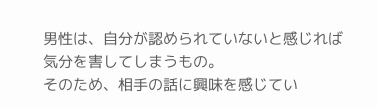男性は、自分が認められていないと感じれば気分を害してしまうもの。
そのため、相手の話に興味を感じてい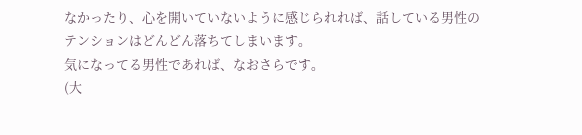なかったり、心を開いていないように感じられれば、話している男性のテンションはどんどん落ちてしまいます。
気になってる男性であれば、なおさらです。
(大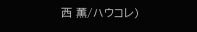西 薫/ハウコレ)